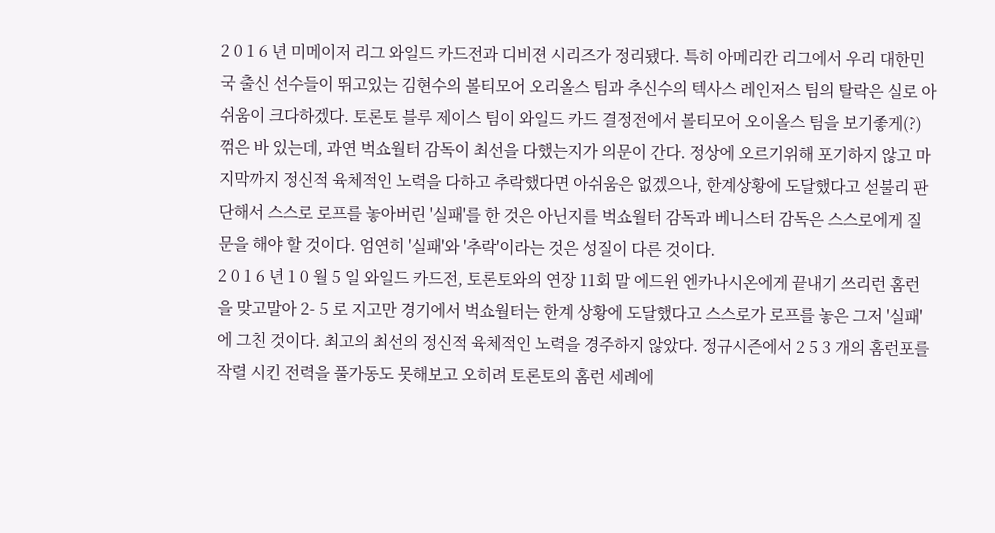2 0 1 6 년 미메이저 리그 와일드 카드전과 디비젼 시리즈가 정리됐다. 특히 아메리칸 리그에서 우리 대한민국 출신 선수들이 뛰고있는 김현수의 볼티모어 오리올스 팀과 추신수의 텍사스 레인저스 팀의 탈락은 실로 아쉬움이 크다하겠다. 토론토 블루 제이스 팀이 와일드 카드 결정전에서 볼티모어 오이올스 팀을 보기좋게(?) 꺾은 바 있는데, 과연 벅쇼월터 감독이 최선을 다했는지가 의문이 간다. 정상에 오르기위해 포기하지 않고 마지막까지 정신적 육체적인 노력을 다하고 추락했다면 아쉬움은 없겠으나, 한계상황에 도달했다고 섣불리 판단해서 스스로 로프를 놓아버린 '실패'를 한 것은 아닌지를 벅쇼월터 감독과 베니스터 감독은 스스로에게 질문을 해야 할 것이다. 엄연히 '실패'와 '추락'이라는 것은 성질이 다른 것이다.
2 0 1 6 년 1 0 월 5 일 와일드 카드전, 토론토와의 연장 11회 말 에드윈 엔카나시온에게 끝내기 쓰리런 홈런을 맞고말아 2- 5 로 지고만 경기에서 벅쇼월터는 한계 상황에 도달했다고 스스로가 로프를 놓은 그저 '실패'에 그친 것이다. 최고의 최선의 정신적 육체적인 노력을 경주하지 않았다. 정규시즌에서 2 5 3 개의 홈런포를 작렬 시킨 전력을 풀가동도 못해보고 오히려 토론토의 홈런 세례에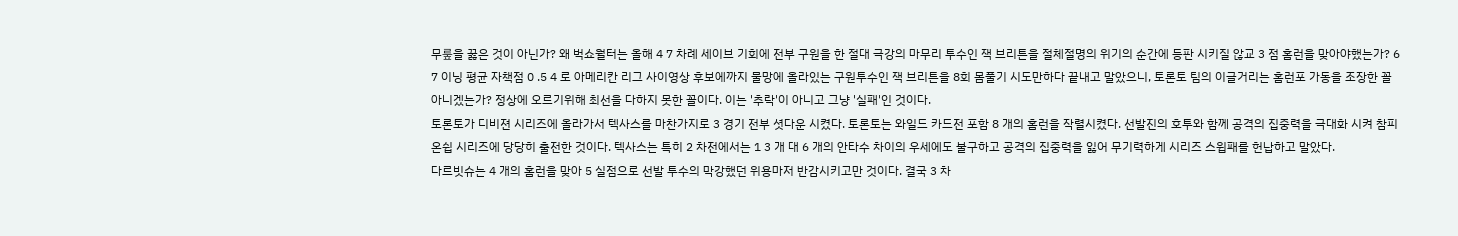무뤂을 꿇은 것이 아닌가? 왜 벅쇼월터는 올해 4 7 차례 세이브 기회에 전부 구원을 한 절대 극강의 마무리 투수인 잭 브리튼을 절체절명의 위기의 순간에 등판 시키질 않교 3 점 홈런을 맞아야했는가? 6 7 이닝 평균 자책점 0 .5 4 로 아메리칸 리그 사이영상 후보에까지 물망에 올라있는 구원투수인 잭 브리튼을 8회 몸풀기 시도만하다 끝내고 말았으니, 토론토 팀의 이글거리는 홈런포 가동을 조장한 꼴 아니겠는가? 정상에 오르기위해 최선을 다하지 못한 꼴이다. 이는 '추락'이 아니고 그냥 '실패'인 것이다.
토론토가 디비젼 시리즈에 올라가서 텍사스를 마찬가지로 3 경기 전부 셧다운 시켰다. 토론토는 와일드 카드전 포함 8 개의 홈런을 작렬시켰다. 선발진의 호투와 함께 공격의 집중력을 극대화 시켜 참피온쉽 시리즈에 당당히 출전한 것이다. 텍사스는 특히 2 차전에서는 1 3 개 대 6 개의 안타수 차이의 우세에도 불구하고 공격의 집중력을 잃어 무기력하게 시리즈 스윕패를 헌납하고 말았다.
다르빗슈는 4 개의 홈런을 맞아 5 실점으로 선발 투수의 막강했던 위용마저 반감시키고만 것이다. 결국 3 차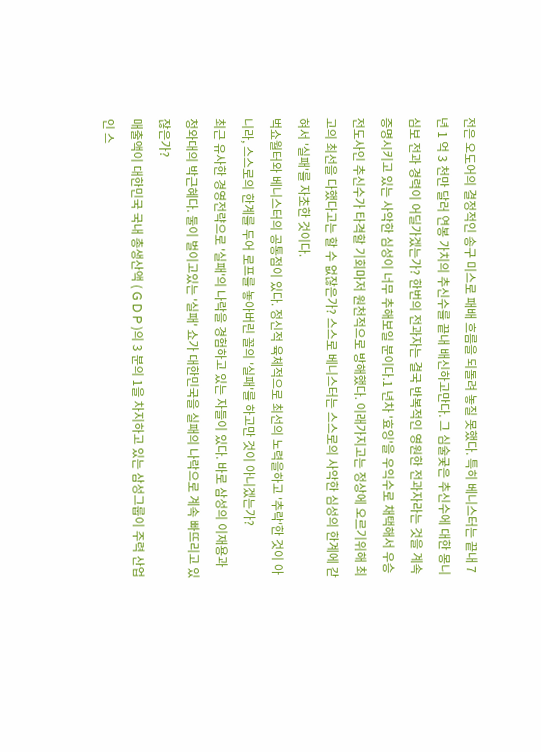전은 오도어의 결정적인 송구 미스로 패배 흐름을 되돌려 놓질 못했다. 특히 베니스터는 끝내 7 년 1 억 3 천만 달러 연봉 가치의 추신수를 끝내 배신하고만다. 그 심술궂은 추신수에 대한 몽니 심보 전과 경력이 어딜가겠는가? 한번의 전과자는 결국 반복적인 영원한 전과자라는 것을 계속 증명시키고 있는 사악한 심성이 너무 추해보일 분이다.1 년차 '효잉'을 우익수로 채택해서 우승 전도사인 추신수가 타격할 기회마저 원천적으로 방해했다. 이래가지고는 정상에 오르기위해 최고의 최선을 다했다고는 할 수 없잖은가? 스스로 베니스터는 스스로의 사악한 심성의 한계에 갇혀서 '실패'를 자초한 것이다.
벅쇼월터와 베니스터의 공통점이 있다. 정신적 육체적으로 최선의 노력을하고 '추락'한 것이 아니라, 스스로의 한계를 두어 로프를 놓아버린 꼴의 '실패'를 하고만 것이 아니겠는가?
최근 유사한 경영전략으로 '실패'의 나락을 경험하고 있는 자들이 있다. 바로 삼성의 이재용과 청와대의 박근혜다. 둘이 벌이고있는 '실패' 쇼가 대한민국을 실패의 나락으로 계속 빠뜨리고 있잖은가?
매출액이 대한민국 국내 총생산액 ( G D P )의 3 분의 1을 차지하고 있는 삼성그룹이 주력 산업인 스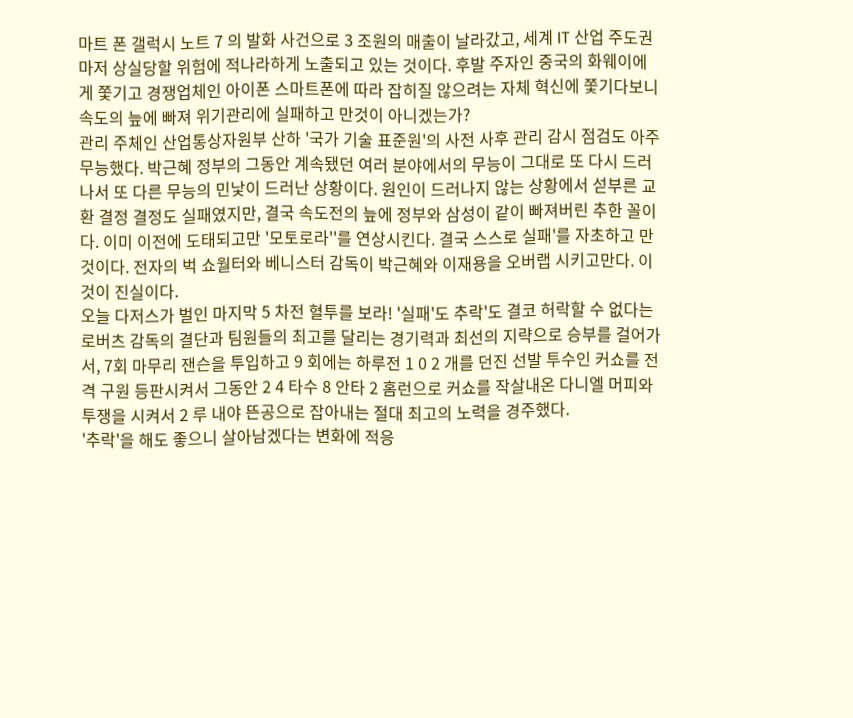마트 폰 갤럭시 노트 7 의 발화 사건으로 3 조원의 매출이 날라갔고, 세계 IT 산업 주도권 마저 상실당할 위험에 적나라하게 노출되고 있는 것이다. 후발 주자인 중국의 화웨이에게 쫓기고 경쟁업체인 아이폰 스마트폰에 따라 잡히질 않으려는 자체 혁신에 쫓기다보니 속도의 늪에 빠져 위기관리에 실패하고 만것이 아니겠는가?
관리 주체인 산업통상자원부 산하 '국가 기술 표준원'의 사전 사후 관리 감시 점검도 아주 무능했다. 박근혜 정부의 그동안 계속됐던 여러 분야에서의 무능이 그대로 또 다시 드러나서 또 다른 무능의 민낯이 드러난 상황이다. 원인이 드러나지 않는 상황에서 섣부른 교환 결정 결정도 실패였지만, 결국 속도전의 늪에 정부와 삼성이 같이 빠져버린 추한 꼴이다. 이미 이전에 도태되고만 '모토로라''를 연상시킨다. 결국 스스로 실패'를 자초하고 만것이다. 전자의 벅 쇼월터와 베니스터 감독이 박근혜와 이재용을 오버랩 시키고만다. 이것이 진실이다.
오늘 다저스가 벌인 마지막 5 차전 혈투를 보라! '실패'도 추락'도 결코 허락할 수 없다는 로버츠 감독의 결단과 팀원들의 최고를 달리는 경기력과 최선의 지략으로 승부를 걸어가서, 7회 마무리 잰슨을 투입하고 9 회에는 하루전 1 0 2 개를 던진 선발 투수인 커쇼를 전격 구원 등판시켜서 그동안 2 4 타수 8 안타 2 홈런으로 커쇼를 작살내온 다니엘 머피와 투쟁을 시켜서 2 루 내야 뜬공으로 잡아내는 절대 최고의 노력을 경주했다.
'추락'을 해도 좋으니 살아남겠다는 변화에 적응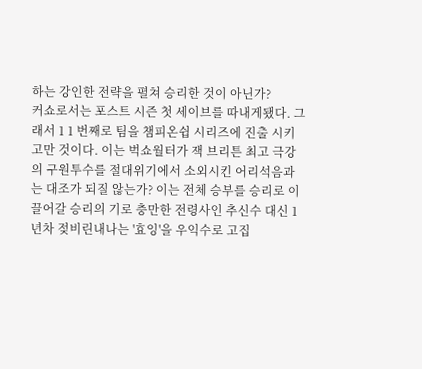하는 강인한 전략을 펼쳐 승리한 것이 아닌가?
커쇼로서는 포스트 시즌 첫 세이브를 따내게됐다. 그래서 1 1 번째로 팀을 챔피온쉽 시리즈에 진출 시키고만 것이다. 이는 벅쇼월터가 잭 브리튼 최고 극강의 구원투수를 절대위기에서 소외시킨 어리석음과는 대조가 되질 않는가? 이는 전체 승부를 승리로 이끌어갈 승리의 기로 충만한 전령사인 추신수 대신 1 년차 젖비린내나는 '효잉'을 우익수로 고집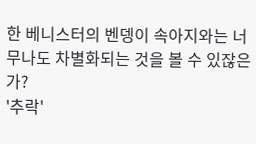한 베니스터의 벤뎅이 속아지와는 너무나도 차별화되는 것을 볼 수 있잖은가?
'추락'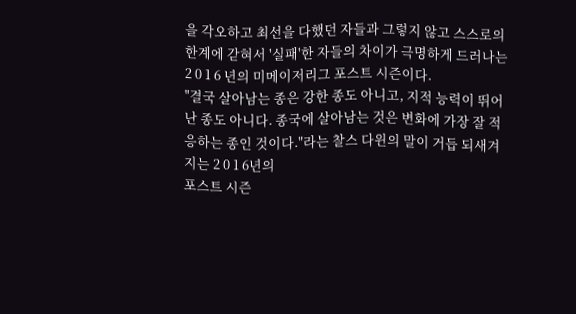을 각오하고 최선을 다했던 자들과 그렇지 않고 스스로의 한계에 갇혀서 '실패'한 자들의 차이가 극명하게 드러나는 2 0 1 6 년의 미메이저리그 포스트 시즌이다.
"결국 살아남는 종은 강한 종도 아니고, 지적 능력이 뛰어난 종도 아니다. 종국에 살아남는 것은 변화에 가장 잘 적응하는 종인 것이다."라는 찰스 다윈의 말이 거듭 되새겨지는 2 0 1 6년의
포스트 시즌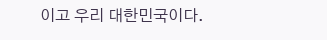이고 우리 대한민국이다.